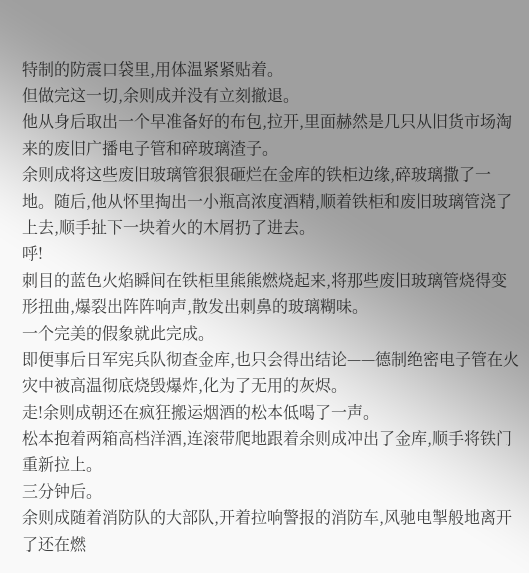特制的防震口袋里,用体温紧紧贴着。
但做完这一切,余则成并没有立刻撤退。
他从身后取出一个早准备好的布包,拉开,里面赫然是几只从旧货市场淘来的废旧广播电子管和碎玻璃渣子。
余则成将这些废旧玻璃管狠狠砸烂在金库的铁柜边缘,碎玻璃撒了一地。随后,他从怀里掏出一小瓶高浓度酒精,顺着铁柜和废旧玻璃管浇了上去,顺手扯下一块着火的木屑扔了进去。
呼!
刺目的蓝色火焰瞬间在铁柜里熊熊燃烧起来,将那些废旧玻璃管烧得变形扭曲,爆裂出阵阵响声,散发出刺鼻的玻璃糊味。
一个完美的假象就此完成。
即便事后日军宪兵队彻查金库,也只会得出结论——德制绝密电子管在火灾中被高温彻底烧毁爆炸,化为了无用的灰烬。
走!余则成朝还在疯狂搬运烟酒的松本低喝了一声。
松本抱着两箱高档洋酒,连滚带爬地跟着余则成冲出了金库,顺手将铁门重新拉上。
三分钟后。
余则成随着消防队的大部队,开着拉响警报的消防车,风驰电掣般地离开了还在燃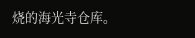烧的海光寺仓库。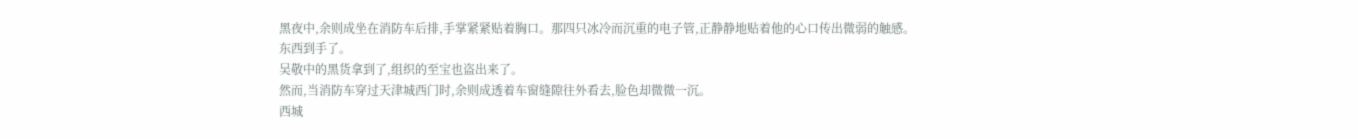黑夜中,余则成坐在消防车后排,手掌紧紧贴着胸口。那四只冰冷而沉重的电子管,正静静地贴着他的心口传出微弱的触感。
东西到手了。
吴敬中的黑货拿到了,组织的至宝也盗出来了。
然而,当消防车穿过天津城西门时,余则成透着车窗缝隙往外看去,脸色却微微一沉。
西城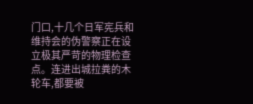门口,十几个日军宪兵和维持会的伪警察正在设立极其严苛的物理检查点。连进出城拉粪的木轮车,都要被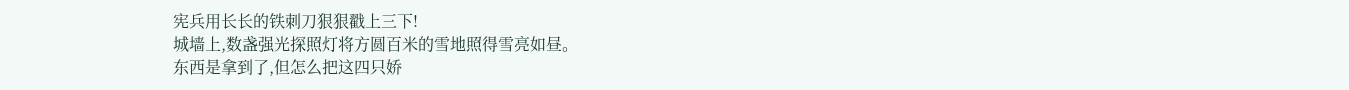宪兵用长长的铁刺刀狠狠戳上三下!
城墙上,数盏强光探照灯将方圆百米的雪地照得雪亮如昼。
东西是拿到了,但怎么把这四只娇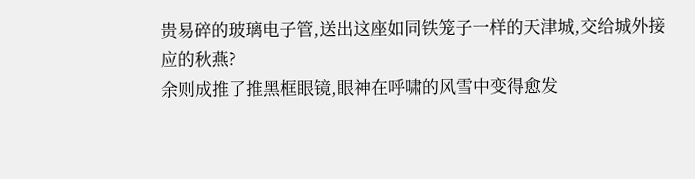贵易碎的玻璃电子管,送出这座如同铁笼子一样的天津城,交给城外接应的秋燕?
余则成推了推黑框眼镜,眼神在呼啸的风雪中变得愈发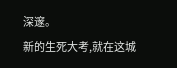深邃。
新的生死大考,就在这城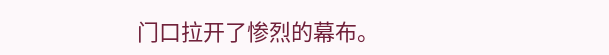门口拉开了惨烈的幕布。